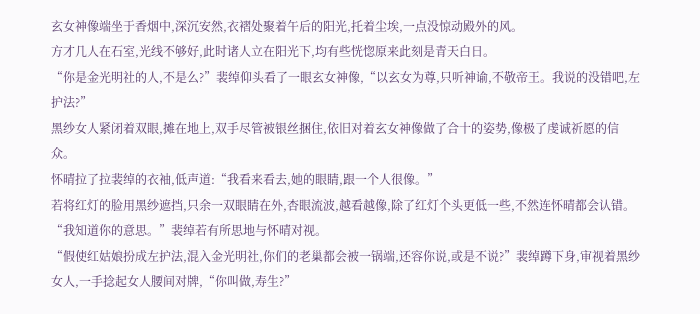玄女神像端坐于香烟中,深沉安然,衣褶处聚着午后的阳光,托着尘埃,一点没惊动殿外的风。
方才几人在石室,光线不够好,此时诸人立在阳光下,均有些恍惚原来此刻是青天白日。
“你是金光明社的人,不是么?”裴绰仰头看了一眼玄女神像,“以玄女为尊,只听神谕,不敬帝王。我说的没错吧,左护法?”
黑纱女人紧闭着双眼,摊在地上,双手尽管被银丝捆住,依旧对着玄女神像做了合十的姿势,像极了虔诚祈愿的信众。
怀晴拉了拉裴绰的衣袖,低声道:“我看来看去,她的眼睛,跟一个人很像。”
若将红灯的脸用黑纱遮挡,只余一双眼睛在外,杏眼流波,越看越像,除了红灯个头更低一些,不然连怀晴都会认错。
“我知道你的意思。”裴绰若有所思地与怀晴对视。
“假使红姑娘扮成左护法,混入金光明社,你们的老巢都会被一锅端,还容你说,或是不说?”裴绰蹲下身,审视着黑纱女人,一手捻起女人腰间对牌,“你叫做,寿生?”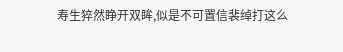寿生猝然睁开双眸,似是不可置信裴绰打这么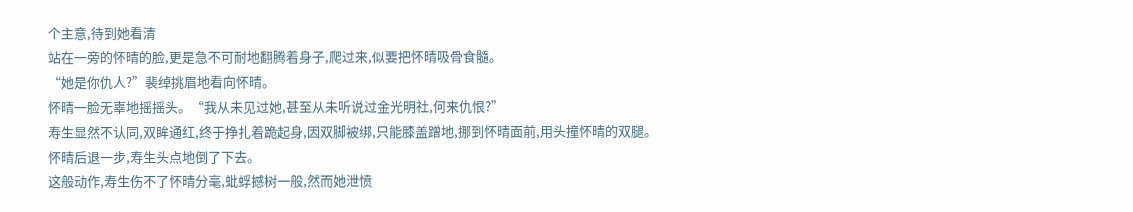个主意,待到她看清
站在一旁的怀晴的脸,更是急不可耐地翻腾着身子,爬过来,似要把怀晴吸骨食髓。
“她是你仇人?”裴绰挑眉地看向怀晴。
怀晴一脸无辜地摇摇头。“我从未见过她,甚至从未听说过金光明社,何来仇恨?”
寿生显然不认同,双眸通红,终于挣扎着跪起身,因双脚被绑,只能膝盖蹭地,挪到怀晴面前,用头撞怀晴的双腿。
怀晴后退一步,寿生头点地倒了下去。
这般动作,寿生伤不了怀晴分毫,蚍蜉撼树一般,然而她泄愤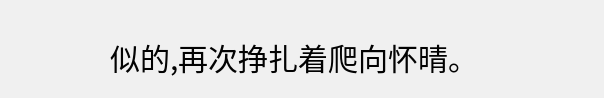似的,再次挣扎着爬向怀晴。